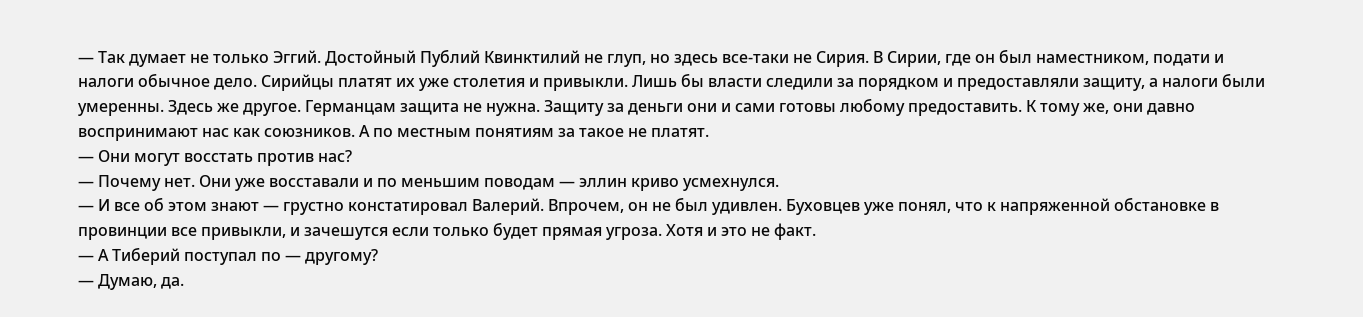— Так думает не только Эггий. Достойный Публий Квинктилий не глуп, но здесь все‑таки не Сирия. В Сирии, где он был наместником, подати и налоги обычное дело. Сирийцы платят их уже столетия и привыкли. Лишь бы власти следили за порядком и предоставляли защиту, а налоги были умеренны. Здесь же другое. Германцам защита не нужна. Защиту за деньги они и сами готовы любому предоставить. К тому же, они давно воспринимают нас как союзников. А по местным понятиям за такое не платят.
— Они могут восстать против нас?
— Почему нет. Они уже восставали и по меньшим поводам — эллин криво усмехнулся.
— И все об этом знают — грустно констатировал Валерий. Впрочем, он не был удивлен. Буховцев уже понял, что к напряженной обстановке в провинции все привыкли, и зачешутся если только будет прямая угроза. Хотя и это не факт.
— А Тиберий поступал по — другому?
— Думаю, да.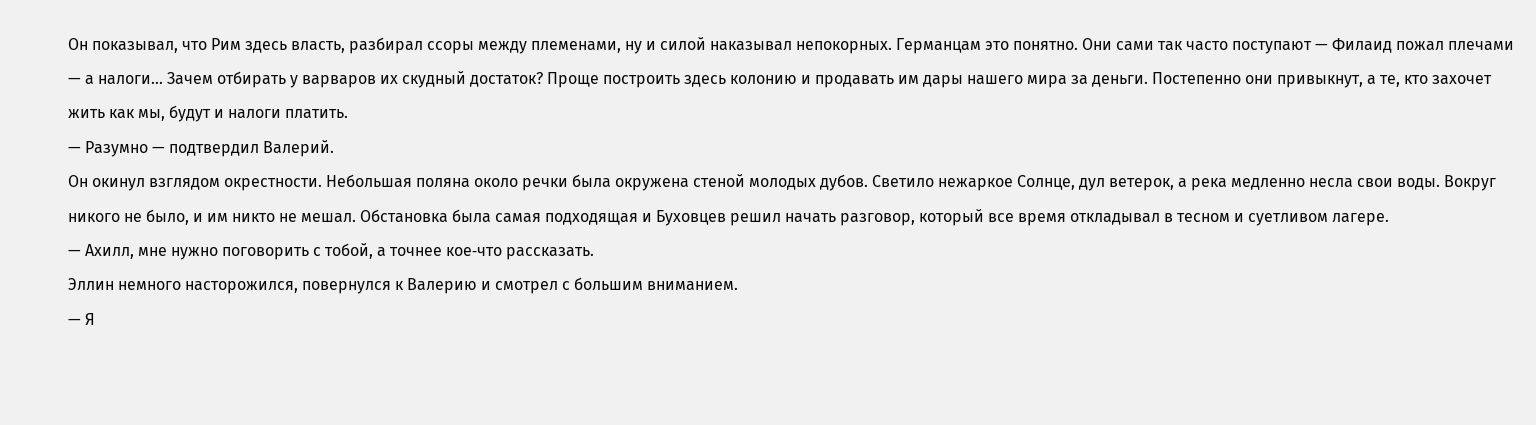Он показывал, что Рим здесь власть, разбирал ссоры между племенами, ну и силой наказывал непокорных. Германцам это понятно. Они сами так часто поступают — Филаид пожал плечами — а налоги… Зачем отбирать у варваров их скудный достаток? Проще построить здесь колонию и продавать им дары нашего мира за деньги. Постепенно они привыкнут, а те, кто захочет жить как мы, будут и налоги платить.
— Разумно — подтвердил Валерий.
Он окинул взглядом окрестности. Небольшая поляна около речки была окружена стеной молодых дубов. Светило нежаркое Солнце, дул ветерок, а река медленно несла свои воды. Вокруг никого не было, и им никто не мешал. Обстановка была самая подходящая и Буховцев решил начать разговор, который все время откладывал в тесном и суетливом лагере.
— Ахилл, мне нужно поговорить с тобой, а точнее кое‑что рассказать.
Эллин немного насторожился, повернулся к Валерию и смотрел с большим вниманием.
— Я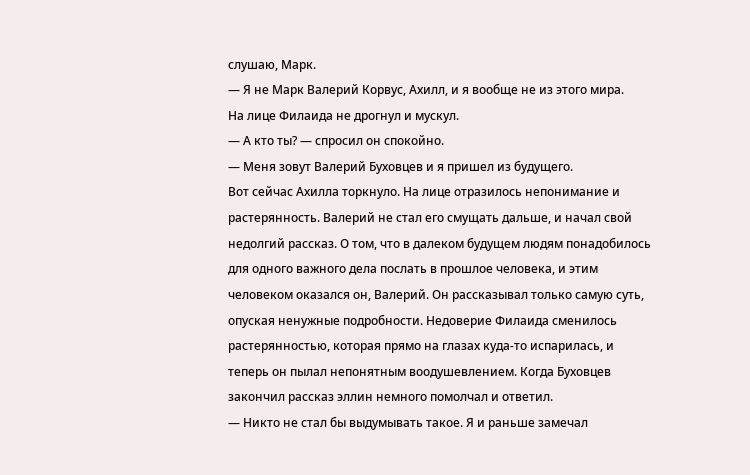слушаю, Марк.
— Я не Марк Валерий Корвус, Ахилл, и я вообще не из этого мира.
На лице Филаида не дрогнул и мускул.
— А кто ты? — спросил он спокойно.
— Меня зовут Валерий Буховцев и я пришел из будущего.
Вот сейчас Ахилла торкнуло. На лице отразилось непонимание и растерянность. Валерий не стал его смущать дальше, и начал свой недолгий рассказ. О том, что в далеком будущем людям понадобилось для одного важного дела послать в прошлое человека, и этим человеком оказался он, Валерий. Он рассказывал только самую суть, опуская ненужные подробности. Недоверие Филаида сменилось растерянностью, которая прямо на глазах куда‑то испарилась, и теперь он пылал непонятным воодушевлением. Когда Буховцев закончил рассказ эллин немного помолчал и ответил.
— Никто не стал бы выдумывать такое. Я и раньше замечал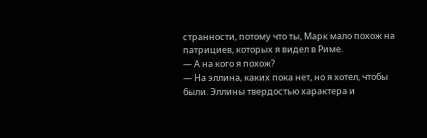странности, потому что ты, Марк мало похож на патрициев, которых я видел в Риме.
— А на кого я похож?
— На эллина, каких пока нет, но я хотел, чтобы были. Эллины твердостью характера и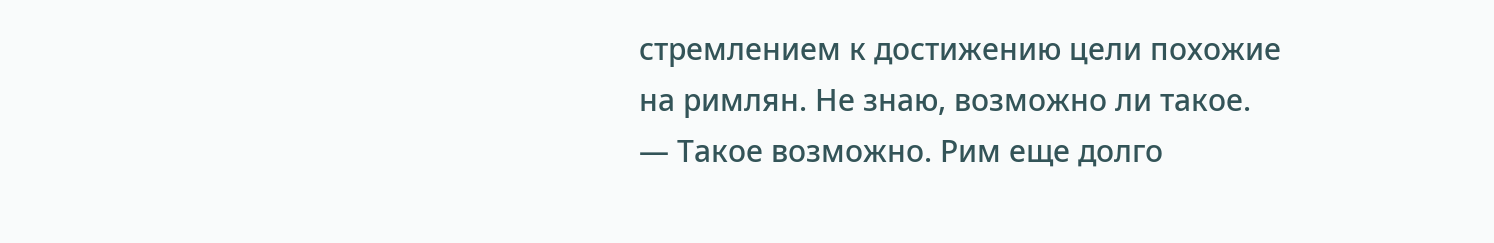стремлением к достижению цели похожие на римлян. Не знаю, возможно ли такое.
— Такое возможно. Рим еще долго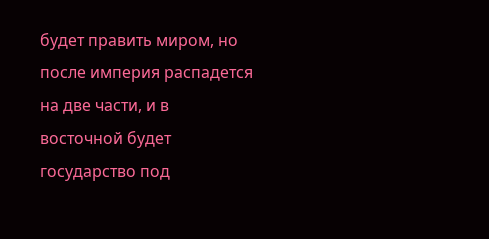будет править миром, но после империя распадется на две части, и в восточной будет государство под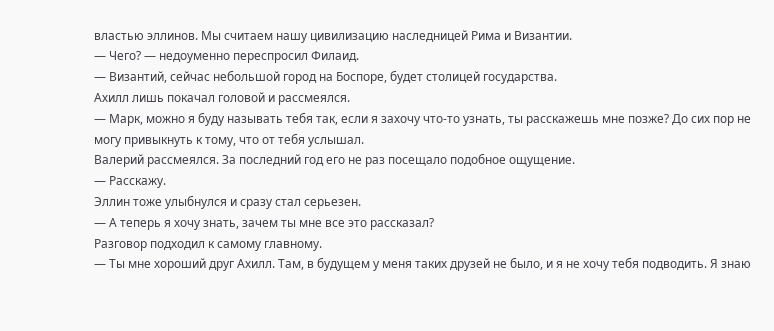властью эллинов. Мы считаем нашу цивилизацию наследницей Рима и Византии.
— Чего? — недоуменно переспросил Филаид.
— Византий, сейчас небольшой город на Боспоре, будет столицей государства.
Ахилл лишь покачал головой и рассмеялся.
— Марк, можно я буду называть тебя так, если я захочу что‑то узнать, ты расскажешь мне позже? До сих пор не могу привыкнуть к тому, что от тебя услышал.
Валерий рассмеялся. За последний год его не раз посещало подобное ощущение.
— Расскажу.
Эллин тоже улыбнулся и сразу стал серьезен.
— А теперь я хочу знать, зачем ты мне все это рассказал?
Разговор подходил к самому главному.
— Ты мне хороший друг Ахилл. Там, в будущем у меня таких друзей не было, и я не хочу тебя подводить. Я знаю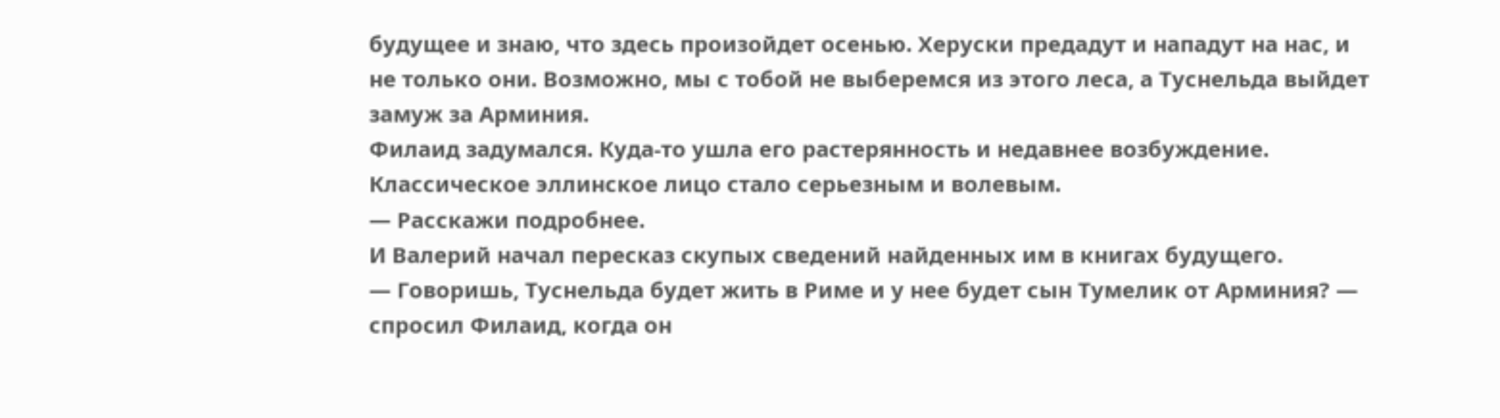будущее и знаю, что здесь произойдет осенью. Херуски предадут и нападут на нас, и не только они. Возможно, мы с тобой не выберемся из этого леса, а Туснельда выйдет замуж за Арминия.
Филаид задумался. Куда‑то ушла его растерянность и недавнее возбуждение. Классическое эллинское лицо стало серьезным и волевым.
— Расскажи подробнее.
И Валерий начал пересказ скупых сведений найденных им в книгах будущего.
— Говоришь, Туснельда будет жить в Риме и у нее будет сын Тумелик от Арминия? — спросил Филаид, когда он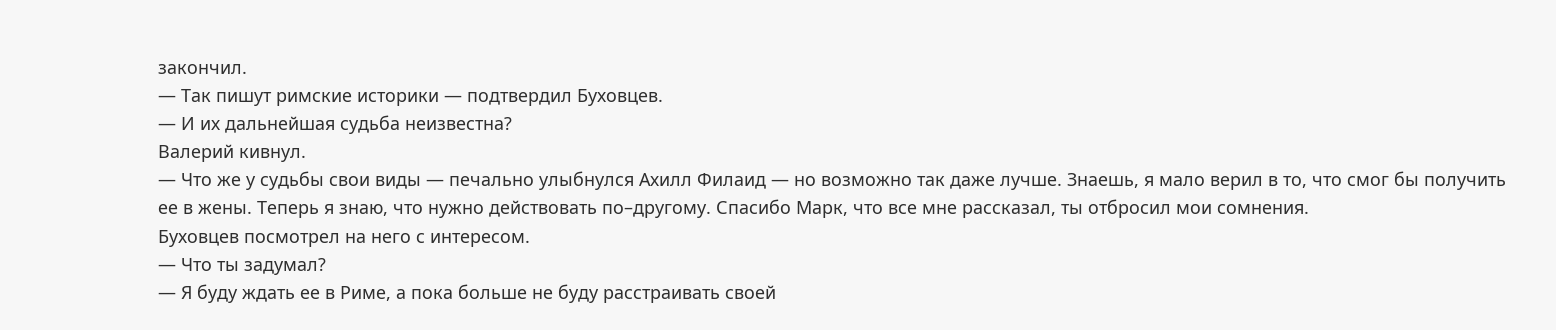закончил.
— Так пишут римские историки — подтвердил Буховцев.
— И их дальнейшая судьба неизвестна?
Валерий кивнул.
— Что же у судьбы свои виды — печально улыбнулся Ахилл Филаид — но возможно так даже лучше. Знаешь, я мало верил в то, что смог бы получить ее в жены. Теперь я знаю, что нужно действовать по–другому. Спасибо Марк, что все мне рассказал, ты отбросил мои сомнения.
Буховцев посмотрел на него с интересом.
— Что ты задумал?
— Я буду ждать ее в Риме, а пока больше не буду расстраивать своей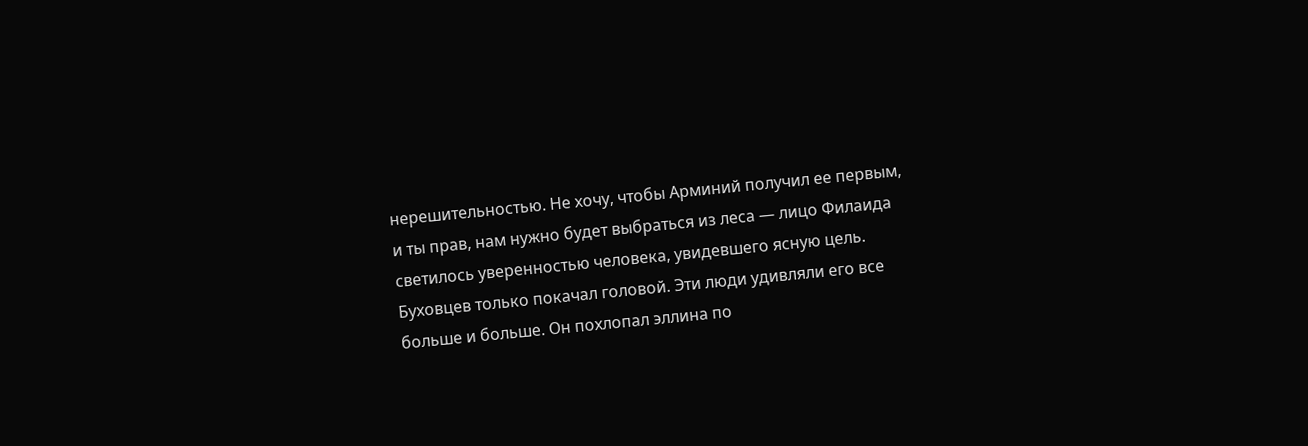нерешительностью. Не хочу, чтобы Арминий получил ее первым, и ты прав, нам нужно будет выбраться из леса — лицо Филаида светилось уверенностью человека, увидевшего ясную цель.
Буховцев только покачал головой. Эти люди удивляли его все больше и больше. Он похлопал эллина по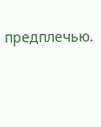предплечью.